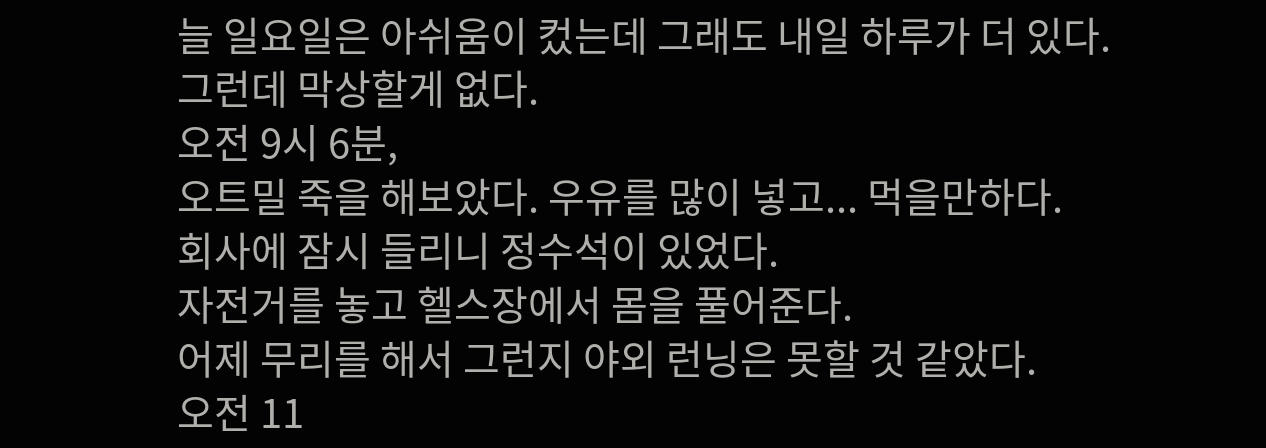늘 일요일은 아쉬움이 컸는데 그래도 내일 하루가 더 있다.
그런데 막상할게 없다.
오전 9시 6분,
오트밀 죽을 해보았다. 우유를 많이 넣고... 먹을만하다.
회사에 잠시 들리니 정수석이 있었다.
자전거를 놓고 헬스장에서 몸을 풀어준다.
어제 무리를 해서 그런지 야외 런닝은 못할 것 같았다.
오전 11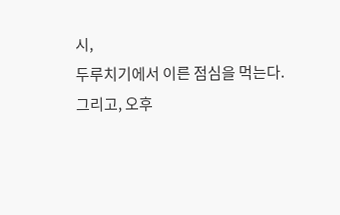시,
두루치기에서 이른 점심을 먹는다.
그리고, 오후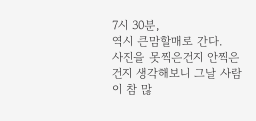7시 30분,
역시 큰맘할매로 간다.
사진을 못찍은건지 안찍은건지 생각해보니 그날 사람이 참 많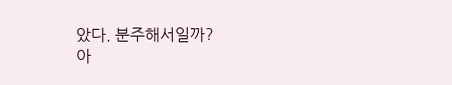았다. 분주해서일까?
아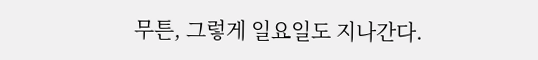무튼, 그렇게 일요일도 지나간다.